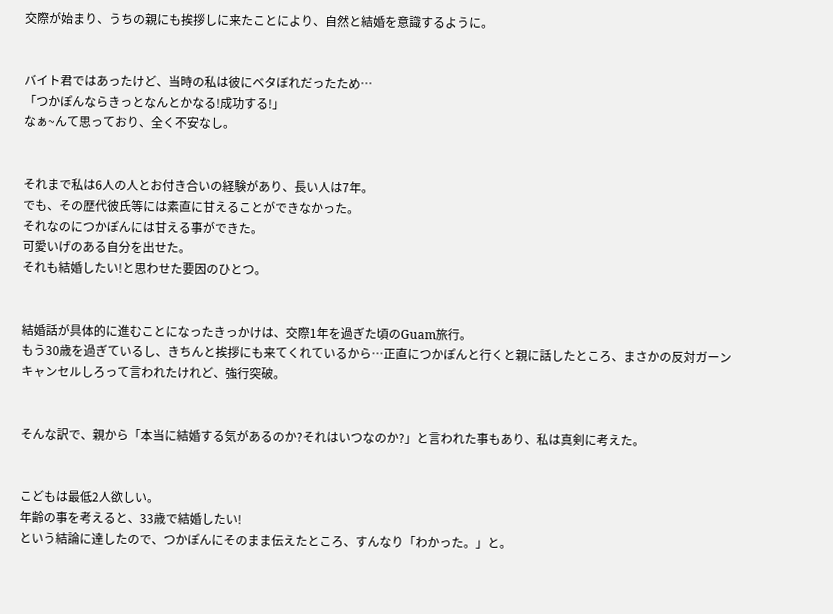交際が始まり、うちの親にも挨拶しに来たことにより、自然と結婚を意識するように。


バイト君ではあったけど、当時の私は彼にベタぼれだったため…
「つかぽんならきっとなんとかなる!成功する!」
なぁ~んて思っており、全く不安なし。


それまで私は6人の人とお付き合いの経験があり、長い人は7年。
でも、その歴代彼氏等には素直に甘えることができなかった。
それなのにつかぽんには甘える事ができた。
可愛いげのある自分を出せた。
それも結婚したい!と思わせた要因のひとつ。


結婚話が具体的に進むことになったきっかけは、交際1年を過ぎた頃のGuam旅行。
もう30歳を過ぎているし、きちんと挨拶にも来てくれているから…正直につかぽんと行くと親に話したところ、まさかの反対ガーン
キャンセルしろって言われたけれど、強行突破。


そんな訳で、親から「本当に結婚する気があるのか?それはいつなのか?」と言われた事もあり、私は真剣に考えた。


こどもは最低2人欲しい。
年齢の事を考えると、33歳で結婚したい!
という結論に達したので、つかぽんにそのまま伝えたところ、すんなり「わかった。」と。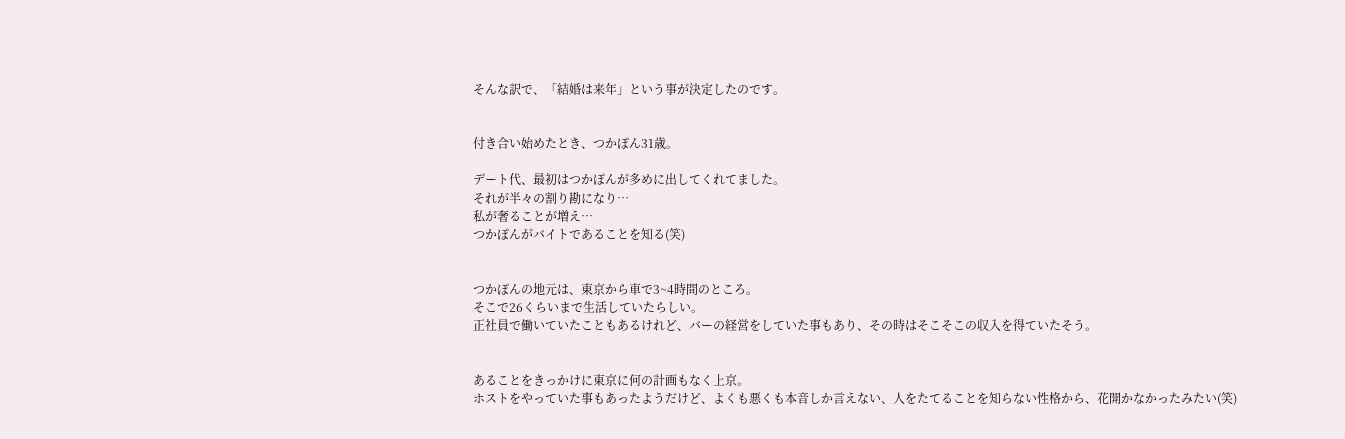そんな訳で、「結婚は来年」という事が決定したのです。


付き合い始めたとき、つかぽん31歳。

デート代、最初はつかぽんが多めに出してくれてました。
それが半々の割り勘になり…
私が奢ることが増え…
つかぽんがバイトであることを知る(笑)


つかぽんの地元は、東京から車で3~4時間のところ。
そこで26くらいまで生活していたらしい。
正社員で働いていたこともあるけれど、バーの経営をしていた事もあり、その時はそこそこの収入を得ていたそう。


あることをきっかけに東京に何の計画もなく上京。
ホストをやっていた事もあったようだけど、よくも悪くも本音しか言えない、人をたてることを知らない性格から、花開かなかったみたい(笑)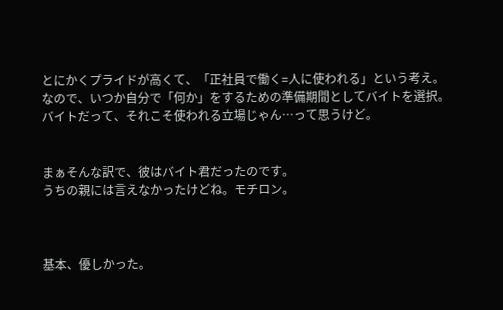とにかくプライドが高くて、「正社員で働く=人に使われる」という考え。
なので、いつか自分で「何か」をするための準備期間としてバイトを選択。
バイトだって、それこそ使われる立場じゃん…って思うけど。


まぁそんな訳で、彼はバイト君だったのです。
うちの親には言えなかったけどね。モチロン。



基本、優しかった。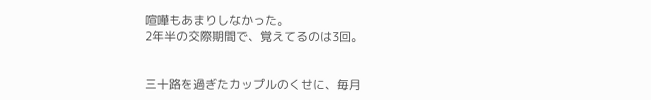喧嘩もあまりしなかった。
2年半の交際期間で、覚えてるのは3回。


三十路を過ぎたカップルのくせに、毎月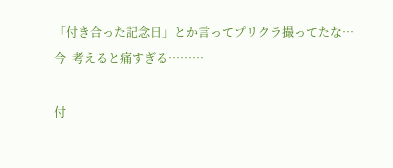「付き合った記念日」とか言ってプリクラ撮ってたな…
今  考えると痛すぎる………

付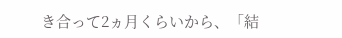き合って2ヵ月くらいから、「結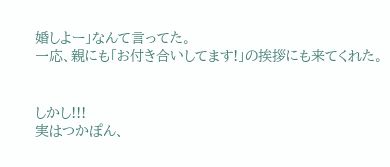婚しよー」なんて言ってた。
一応、親にも「お付き合いしてます!」の挨拶にも来てくれた。


しかし!!!
実はつかぽん、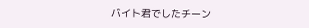バイト君でしたチーン